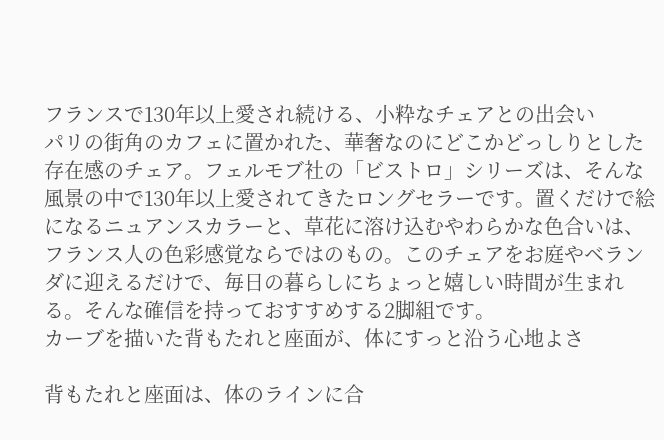フランスで130年以上愛され続ける、小粋なチェアとの出会い
パリの街角のカフェに置かれた、華奢なのにどこかどっしりとした存在感のチェア。フェルモブ社の「ビストロ」シリーズは、そんな風景の中で130年以上愛されてきたロングセラーです。置くだけで絵になるニュアンスカラーと、草花に溶け込むやわらかな色合いは、フランス人の色彩感覚ならではのもの。このチェアをお庭やベランダに迎えるだけで、毎日の暮らしにちょっと嬉しい時間が生まれる。そんな確信を持っておすすめする2脚組です。
カーブを描いた背もたれと座面が、体にすっと沿う心地よさ

背もたれと座面は、体のラインに合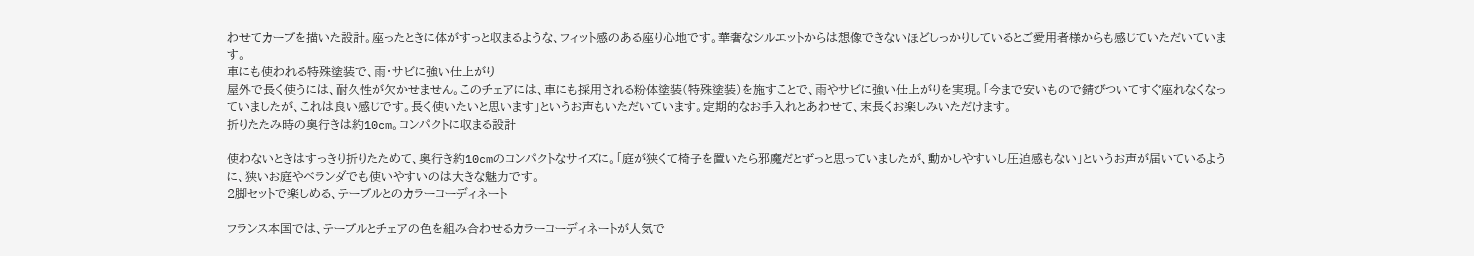わせてカーブを描いた設計。座ったときに体がすっと収まるような、フィット感のある座り心地です。華奢なシルエットからは想像できないほどしっかりしているとご愛用者様からも感じていただいています。
車にも使われる特殊塗装で、雨・サビに強い仕上がり
屋外で長く使うには、耐久性が欠かせません。このチェアには、車にも採用される粉体塗装(特殊塗装)を施すことで、雨やサビに強い仕上がりを実現。「今まで安いもので錆びついてすぐ座れなくなっていましたが、これは良い感じです。長く使いたいと思います」というお声もいただいています。定期的なお手入れとあわせて、末長くお楽しみいただけます。
折りたたみ時の奥行きは約10cm。コンパクトに収まる設計

使わないときはすっきり折りたためて、奥行き約10cmのコンパクトなサイズに。「庭が狭くて椅子を置いたら邪魔だとずっと思っていましたが、動かしやすいし圧迫感もない」というお声が届いているように、狭いお庭やベランダでも使いやすいのは大きな魅力です。
2脚セットで楽しめる、テーブルとのカラーコーディネート

フランス本国では、テーブルとチェアの色を組み合わせるカラーコーディネートが人気で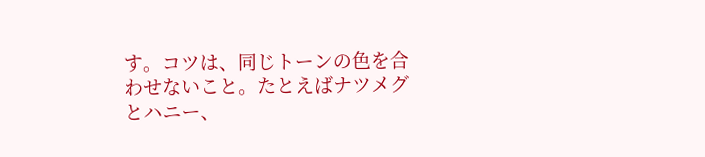す。コツは、同じトーンの色を合わせないこと。たとえばナツメグとハニー、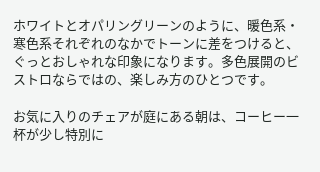ホワイトとオパリングリーンのように、暖色系・寒色系それぞれのなかでトーンに差をつけると、ぐっとおしゃれな印象になります。多色展開のビストロならではの、楽しみ方のひとつです。

お気に入りのチェアが庭にある朝は、コーヒー一杯が少し特別に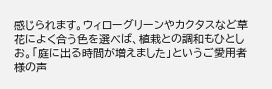感じられます。ウィローグリーンやカクタスなど草花によく合う色を選べば、植栽との調和もひとしお。「庭に出る時間が増えました」というご愛用者様の声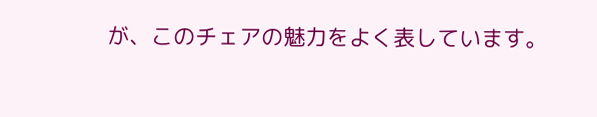が、このチェアの魅力をよく表しています。